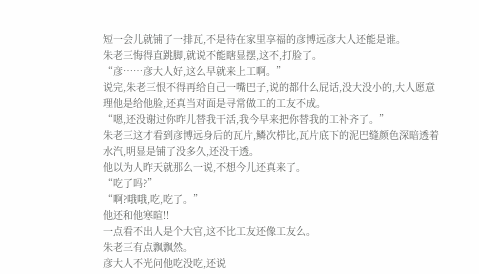短一会儿就铺了一排瓦,不是待在家里享福的彦博远彦大人还能是谁。
朱老三悔得直跳脚,就说不能瞎显摆,这不,打脸了。
“彦……彦大人好,这么早就来上工啊。”
说完,朱老三恨不得再给自己一嘴巴子,说的都什么屁话,没大没小的,大人愿意理他是给他脸,还真当对面是寻常做工的工友不成。
“嗯,还没谢过你昨儿替我干活,我今早来把你替我的工补齐了。”
朱老三这才看到彦博远身后的瓦片,鳞次栉比,瓦片底下的泥巴缝颜色深暗透着水汽,明显是铺了没多久,还没干透。
他以为人昨天就那么一说,不想今儿还真来了。
“吃了吗?”
“啊?哦哦,吃,吃了。”
他还和他寒暄!!
一点看不出人是个大官,这不比工友还像工友么。
朱老三有点飘飘然。
彦大人不光问他吃没吃,还说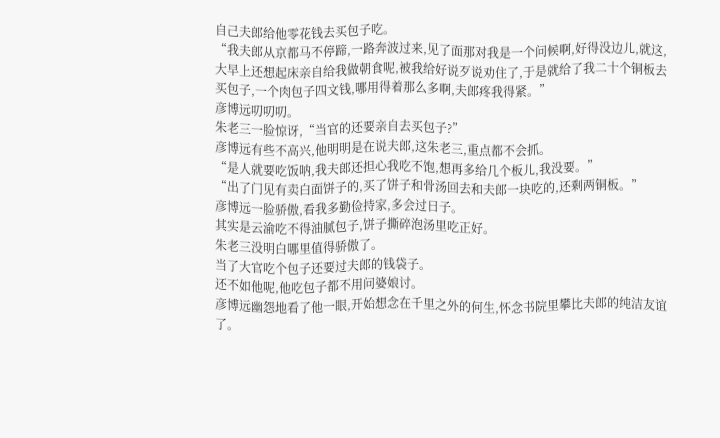自己夫郎给他零花钱去买包子吃。
“我夫郎从京都马不停蹄,一路奔波过来,见了面那对我是一个问候啊,好得没边儿,就这,大早上还想起床亲自给我做朝食呢,被我给好说歹说劝住了,于是就给了我二十个铜板去买包子,一个肉包子四文钱,哪用得着那么多啊,夫郎疼我得紧。”
彦博远叨叨叨。
朱老三一脸惊讶,“当官的还要亲自去买包子?”
彦博远有些不高兴,他明明是在说夫郎,这朱老三,重点都不会抓。
“是人就要吃饭呐,我夫郎还担心我吃不饱,想再多给几个板儿,我没要。”
“出了门见有卖白面饼子的,买了饼子和骨汤回去和夫郎一块吃的,还剩两铜板。”
彦博远一脸骄傲,看我多勤俭持家,多会过日子。
其实是云渝吃不得油腻包子,饼子撕碎泡汤里吃正好。
朱老三没明白哪里值得骄傲了。
当了大官吃个包子还要过夫郎的钱袋子。
还不如他呢,他吃包子都不用问婆娘讨。
彦博远幽怨地看了他一眼,开始想念在千里之外的何生,怀念书院里攀比夫郎的纯洁友谊了。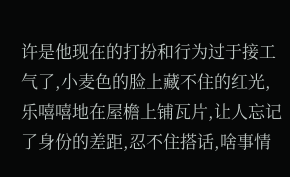许是他现在的打扮和行为过于接工气了,小麦色的脸上藏不住的红光,乐嘻嘻地在屋檐上铺瓦片,让人忘记了身份的差距,忍不住搭话,啥事情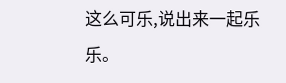这么可乐,说出来一起乐乐。